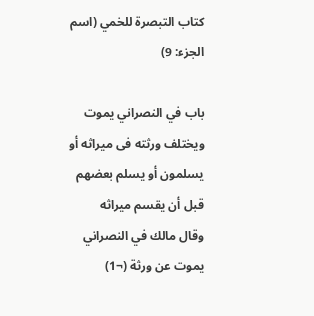كتاب التبصرة للخمي (اسم الجزء: 9)

باب في النصراني يموت ويختلف ورثته فى ميراثه أو يسلمون أو يسلم بعضهم قبل أن يقسم ميراثه
وقال مالك في النصراني يموت عن ورثة (¬1)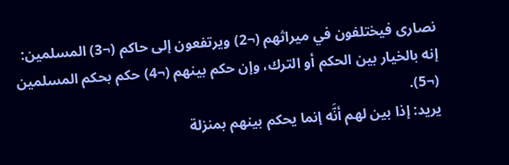نصارى فيختلفون في ميراثهم (¬2) ويرتفعون إلى حاكم (¬3) المسلمين: إنه بالخيار بين الحكم أو الترك، وإن حكم بينهم (¬4) حكم بحكم المسلمين (¬5).
يريد: إذا بين لهم أنَّه إنما يحكم بينهم بمنزلة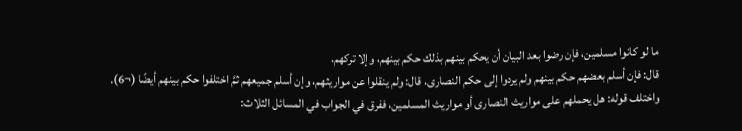ما لو كانوا مسلمين، فإن رضوا بعد البيان أن يحكم بينهم بذلك حكم بينهم، وإلا تركهم.
قال: فإن أسلم بعضهم حكم بينهم ولم يردوا إلى حكم النصارى، قال: ولم ينقلوا عن مواريثهم، وإن أسلم جميعهم ثمَّ اختلفوا حكم بينهم أيضًا (¬6).
واختلف قوله: هل يحملهم على مواريث النصارى أو مواريث المسلمين، ففرق في الجواب في المسائل الثلاث: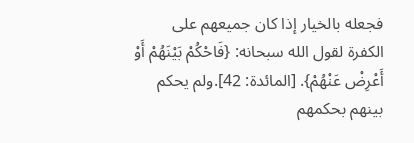فجعله بالخيار إذا كان جميعهم على الكفرة لقول الله سبحانه: {فَاحْكُمْ بَيْنَهُمْ أَوْ أَعْرِضْ عَنْهُمْ}. [المائدة: 42].ولم يحكم بينهم بحكمهم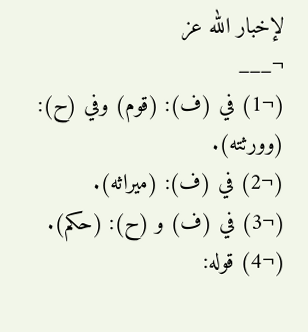لإخبار الله عز
¬___
(¬1) في (ف): (قوم) وفي (ح): (وورثته).
(¬2) في (ف): (ميراثه).
(¬3) في (ف) و (ح): (حكم).
(¬4) قوله: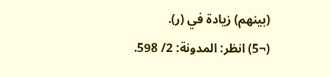(بينهم) زيادة في (ر).
(¬5) انظر: المدونة: 2/ 598.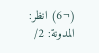(¬6) انظر: المدونة: 2/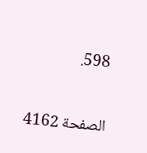598.

الصفحة 4162